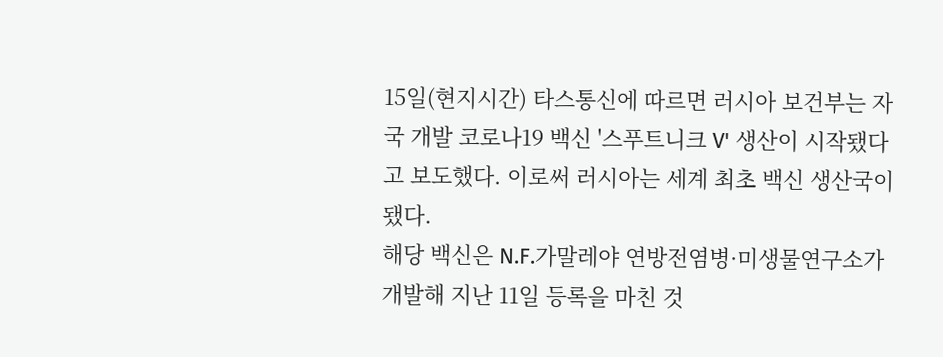15일(현지시간) 타스통신에 따르면 러시아 보건부는 자국 개발 코로나19 백신 '스푸트니크 V' 생산이 시작됐다고 보도했다. 이로써 러시아는 세계 최초 백신 생산국이 됐다.
해당 백신은 N.F.가말레야 연방전염병·미생물연구소가 개발해 지난 11일 등록을 마친 것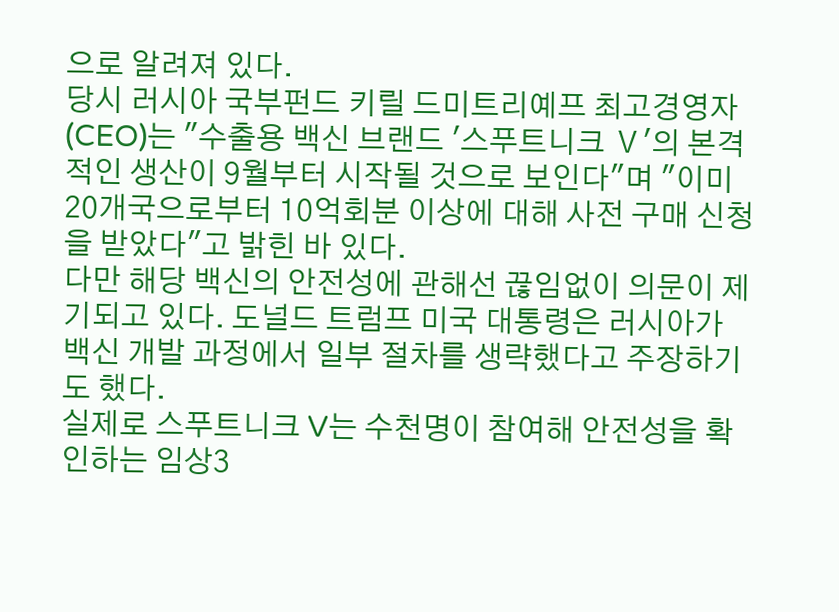으로 알려져 있다.
당시 러시아 국부펀드 키릴 드미트리예프 최고경영자(CEO)는 "수출용 백신 브랜드 '스푸트니크 Ⅴ'의 본격적인 생산이 9월부터 시작될 것으로 보인다"며 "이미 20개국으로부터 10억회분 이상에 대해 사전 구매 신청을 받았다"고 밝힌 바 있다.
다만 해당 백신의 안전성에 관해선 끊임없이 의문이 제기되고 있다. 도널드 트럼프 미국 대통령은 러시아가 백신 개발 과정에서 일부 절차를 생략했다고 주장하기도 했다.
실제로 스푸트니크 V는 수천명이 참여해 안전성을 확인하는 임상3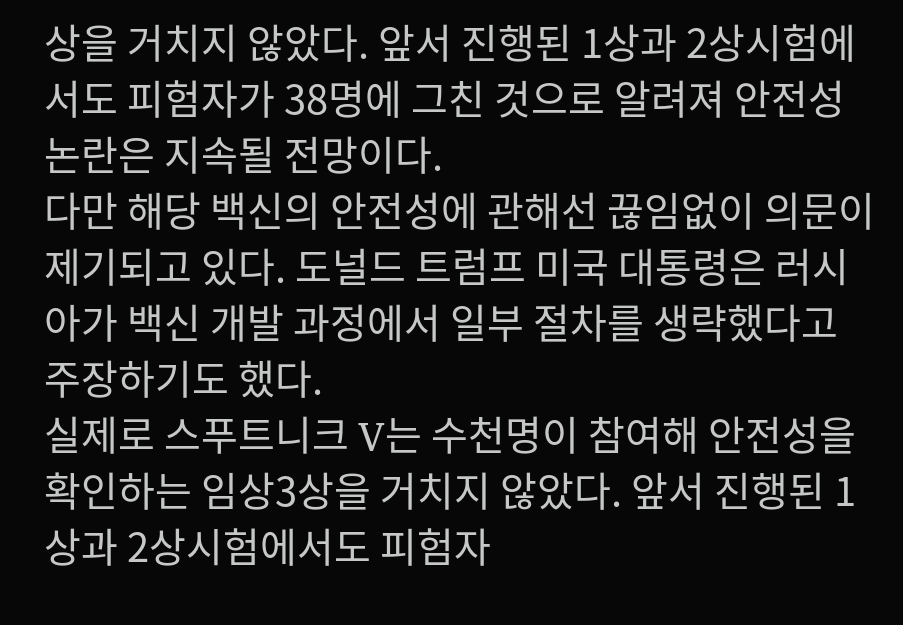상을 거치지 않았다. 앞서 진행된 1상과 2상시험에서도 피험자가 38명에 그친 것으로 알려져 안전성 논란은 지속될 전망이다.
다만 해당 백신의 안전성에 관해선 끊임없이 의문이 제기되고 있다. 도널드 트럼프 미국 대통령은 러시아가 백신 개발 과정에서 일부 절차를 생략했다고 주장하기도 했다.
실제로 스푸트니크 V는 수천명이 참여해 안전성을 확인하는 임상3상을 거치지 않았다. 앞서 진행된 1상과 2상시험에서도 피험자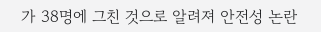가 38명에 그친 것으로 알려져 안전성 논란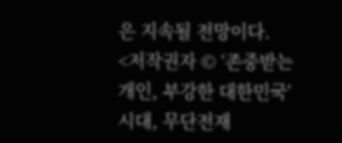은 지속될 전망이다.
<저작권자 © ‘존중받는 개인, 부강한 대한민국’ 시대, 무단전재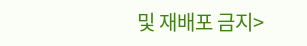및 재배포 금지>